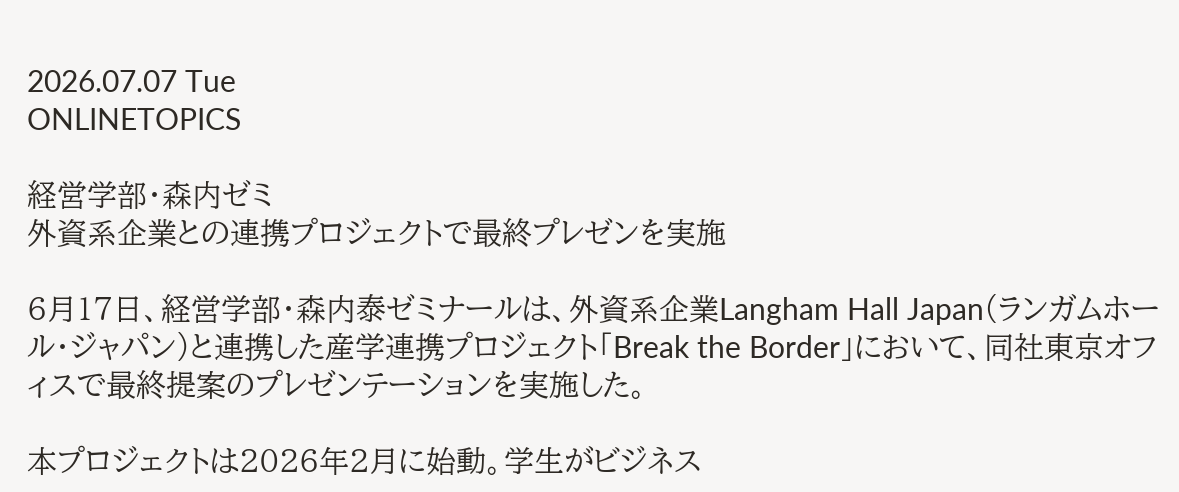2026.07.07 Tue
ONLINETOPICS

経営学部・森内ゼミ
外資系企業との連携プロジェクトで最終プレゼンを実施

6月17日、経営学部・森内泰ゼミナールは、外資系企業Langham Hall Japan(ランガムホール・ジャパン)と連携した産学連携プロジェクト「Break the Border」において、同社東京オフィスで最終提案のプレゼンテーションを実施した。

本プロジェクトは2026年2月に始動。学生がビジネス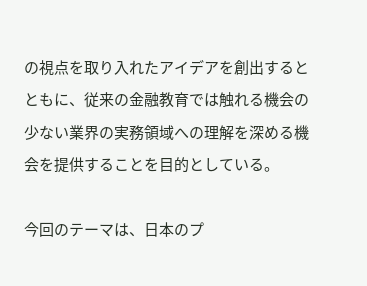の視点を取り入れたアイデアを創出するとともに、従来の金融教育では触れる機会の少ない業界の実務領域への理解を深める機会を提供することを目的としている。

今回のテーマは、日本のプ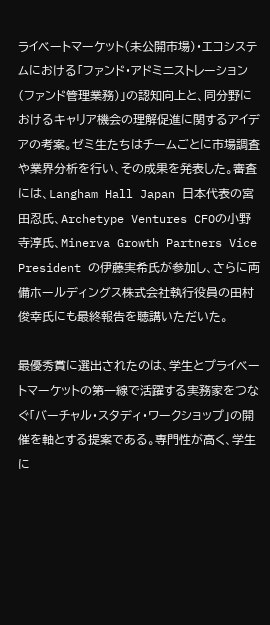ライベートマーケット(未公開市場)・エコシステムにおける「ファンド・アドミニストレーション(ファンド管理業務)」の認知向上と、同分野におけるキャリア機会の理解促進に関するアイデアの考案。ゼミ生たちはチームごとに市場調査や業界分析を行い、その成果を発表した。審査には、Langham Hall Japan 日本代表の宮田忍氏、Archetype Ventures CFOの小野寺淳氏、Minerva Growth Partners Vice President の伊藤実希氏が参加し、さらに両備ホールディングス株式会社執行役員の田村俊幸氏にも最終報告を聴講いただいた。

最優秀賞に選出されたのは、学生とプライベートマーケットの第一線で活躍する実務家をつなぐ「バーチャル・スタディ・ワークショップ」の開催を軸とする提案である。専門性が高く、学生に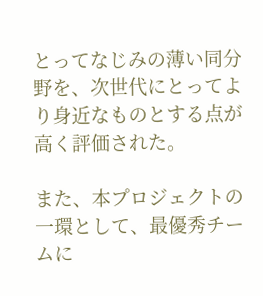とってなじみの薄い同分野を、次世代にとってより身近なものとする点が高く評価された。

また、本プロジェクトの一環として、最優秀チームに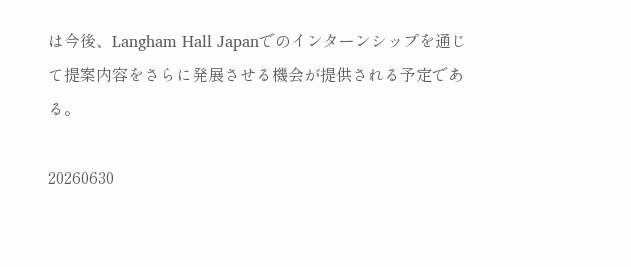は今後、Langham Hall Japanでのインターンシップを通じて提案内容をさらに発展させる機会が提供される予定である。

20260630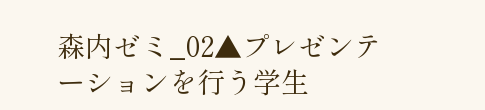森内ゼミ_02▲プレゼンテーションを行う学生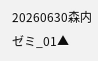20260630森内ゼミ_01▲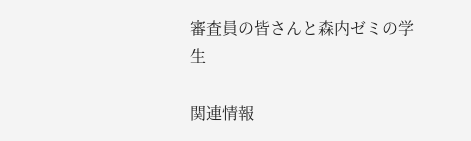審査員の皆さんと森内ゼミの学生

関連情報